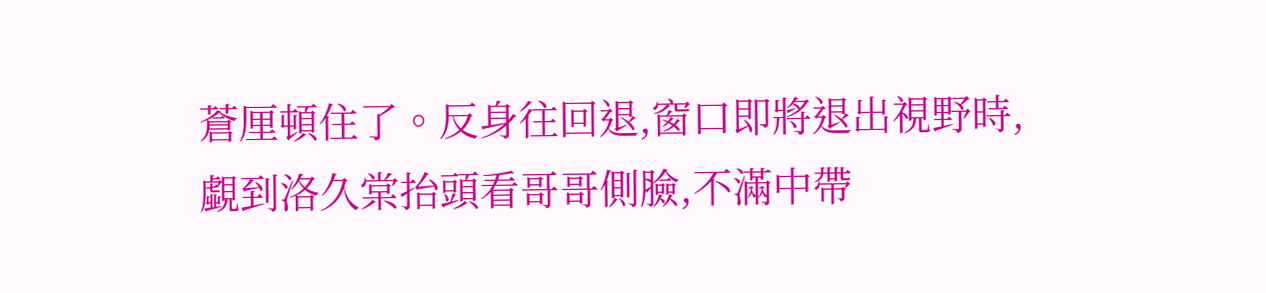蒼厘頓住了。反身往回退,窗口即將退出視野時,覷到洛久棠抬頭看哥哥側臉,不滿中帶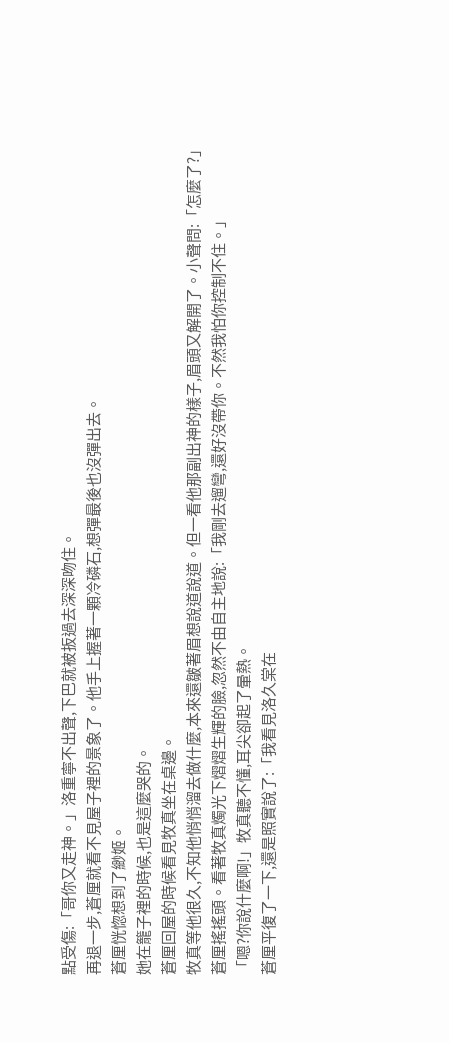點受傷:「哥你又走神。」洛重寧不出聲,下巴就被扳過去深深吻住。
再退一步,蒼厘就看不見屋子裡的景象了。他手上握著一顆冷磷石,想彈最後也沒彈出去。
蒼厘恍惚想到了緲姬。
她在籠子裡的時候,也是這麼哭的。
蒼厘回屋的時候看見牧真坐在桌邊。
牧真等他很久,不知他悄悄溜去做什麼,本來還皺著眉想說道說道。但一看他那副出神的樣子,眉頭又解開了。小聲問:「怎麼了?」
蒼厘搖搖頭。看著牧真燭光下熠熠生輝的臉,忽然不由自主地說:「我剛去遛彎,還好沒帶你。不然我怕你控制不住。」
「嗯?你說什麼啊!」牧真聽不懂,耳尖卻起了暈熱。
蒼厘平復了一下,還是照實說了:「我看見洛久棠在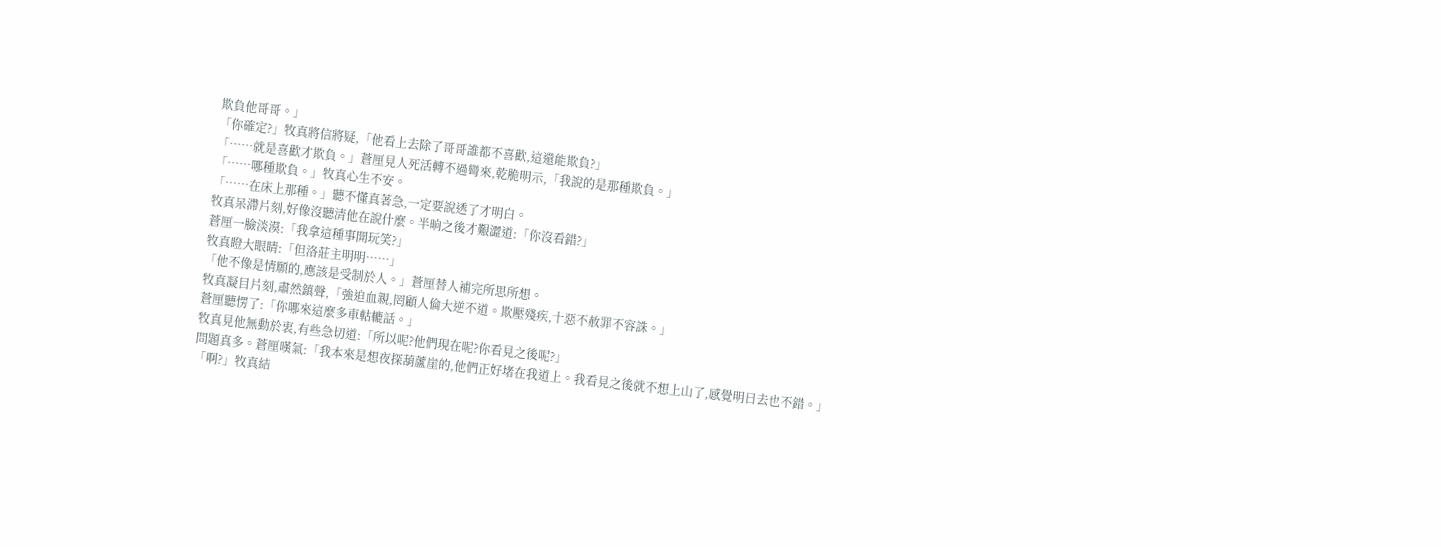欺負他哥哥。」
「你確定?」牧真將信將疑,「他看上去除了哥哥誰都不喜歡,這還能欺負?」
「……就是喜歡才欺負。」蒼厘見人死活轉不過彎來,乾脆明示,「我說的是那種欺負。」
「……哪種欺負。」牧真心生不安。
「……在床上那種。」聽不懂真著急,一定要說透了才明白。
牧真呆滯片刻,好像沒聽清他在說什麼。半晌之後才艱澀道:「你沒看錯?」
蒼厘一臉淡漠:「我拿這種事開玩笑?」
牧真瞪大眼睛:「但洛莊主明明……」
「他不像是情願的,應該是受制於人。」蒼厘替人補完所思所想。
牧真凝目片刻,肅然鎮聲,「強迫血親,罔顧人倫大逆不道。欺壓殘疾,十惡不赦罪不容誅。」
蒼厘聽愣了:「你哪來這麼多車軲轆話。」
牧真見他無動於衷,有些急切道:「所以呢?他們現在呢?你看見之後呢?」
問題真多。蒼厘嘆氣:「我本來是想夜探葫蘆崖的,他們正好堵在我道上。我看見之後就不想上山了,感覺明日去也不錯。」
「啊?」牧真結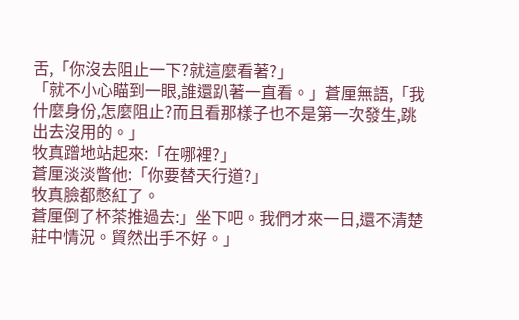舌,「你沒去阻止一下?就這麼看著?」
「就不小心瞄到一眼,誰還趴著一直看。」蒼厘無語,「我什麼身份,怎麼阻止?而且看那樣子也不是第一次發生,跳出去沒用的。」
牧真蹭地站起來:「在哪裡?」
蒼厘淡淡瞥他:「你要替天行道?」
牧真臉都憋紅了。
蒼厘倒了杯茶推過去:」坐下吧。我們才來一日,還不清楚莊中情況。貿然出手不好。」